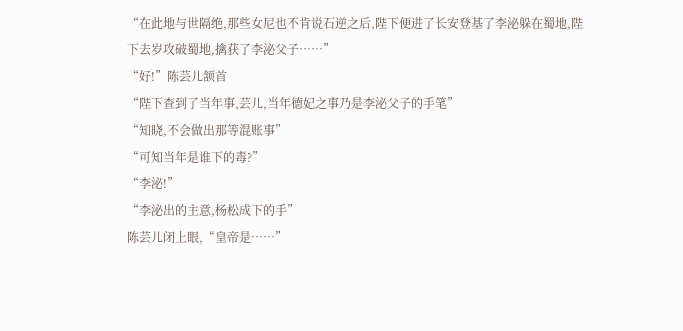“在此地与世隔绝,那些女尼也不肯说石逆之后,陛下便进了长安登基了李泌躲在蜀地,陛下去岁攻破蜀地,擒获了李泌父子……”
“好!”陈芸儿颔首
“陛下查到了当年事,芸儿,当年德妃之事乃是李泌父子的手笔”
“知晓,不会做出那等混账事”
“可知当年是谁下的毒?”
“李泌!”
“李泌出的主意,杨松成下的手”
陈芸儿闭上眼,“皇帝是……”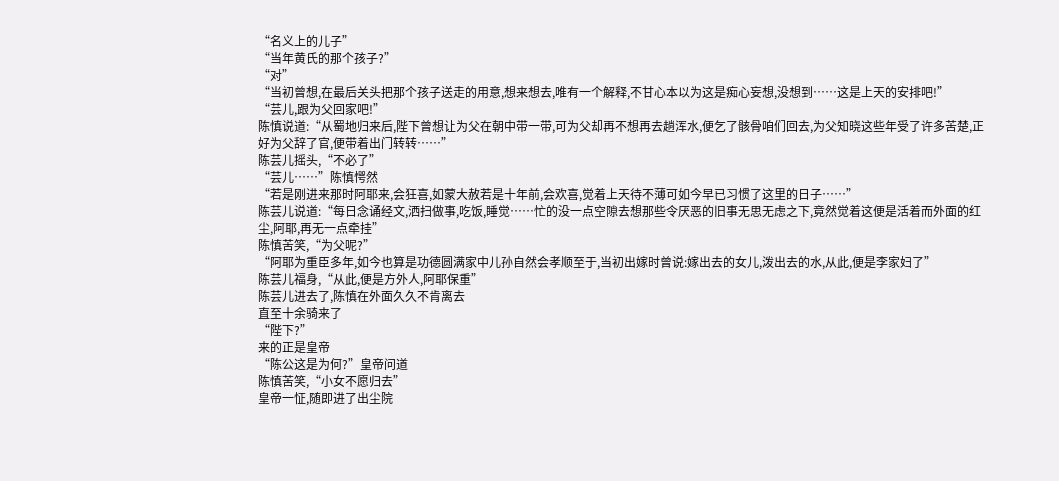“名义上的儿子”
“当年黄氏的那个孩子?”
“对”
“当初曾想,在最后关头把那个孩子送走的用意,想来想去,唯有一个解释,不甘心本以为这是痴心妄想,没想到……这是上天的安排吧!”
“芸儿,跟为父回家吧!”
陈慎说道:“从蜀地归来后,陛下曾想让为父在朝中带一带,可为父却再不想再去趟浑水,便乞了骸骨咱们回去,为父知晓这些年受了许多苦楚,正好为父辞了官,便带着出门转转……”
陈芸儿摇头,“不必了”
“芸儿……”陈慎愕然
“若是刚进来那时阿耶来,会狂喜,如蒙大赦若是十年前,会欢喜,觉着上天待不薄可如今早已习惯了这里的日子……”
陈芸儿说道:“每日念诵经文,洒扫做事,吃饭,睡觉……忙的没一点空隙去想那些令厌恶的旧事无思无虑之下,竟然觉着这便是活着而外面的红尘,阿耶,再无一点牵挂”
陈慎苦笑,“为父呢?”
“阿耶为重臣多年,如今也算是功德圆满家中儿孙自然会孝顺至于,当初出嫁时曾说:嫁出去的女儿,泼出去的水,从此,便是李家妇了”
陈芸儿福身,“从此,便是方外人,阿耶保重”
陈芸儿进去了,陈慎在外面久久不肯离去
直至十余骑来了
“陛下?”
来的正是皇帝
“陈公这是为何?”皇帝问道
陈慎苦笑,“小女不愿归去”
皇帝一怔,随即进了出尘院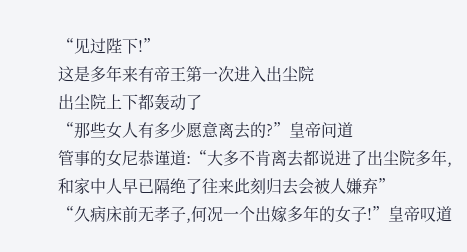“见过陛下!”
这是多年来有帝王第一次进入出尘院
出尘院上下都轰动了
“那些女人有多少愿意离去的?”皇帝问道
管事的女尼恭谨道:“大多不肯离去都说进了出尘院多年,和家中人早已隔绝了往来此刻归去会被人嫌弃”
“久病床前无孝子,何况一个出嫁多年的女子!”皇帝叹道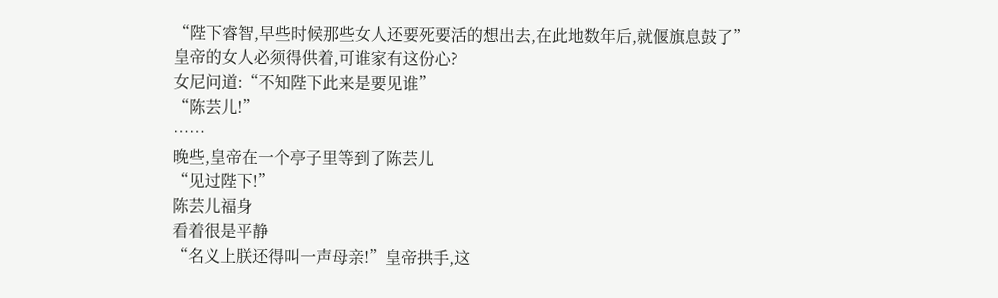“陛下睿智,早些时候那些女人还要死要活的想出去,在此地数年后,就偃旗息鼓了”
皇帝的女人必须得供着,可谁家有这份心?
女尼问道:“不知陛下此来是要见谁”
“陈芸儿!”
……
晚些,皇帝在一个亭子里等到了陈芸儿
“见过陛下!”
陈芸儿福身
看着很是平静
“名义上朕还得叫一声母亲!”皇帝拱手,这